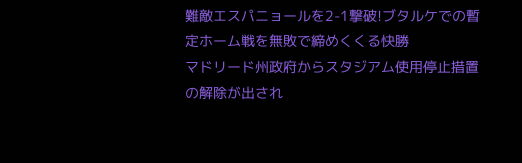難敵エスパニョールを2-1撃破!ブタルケでの暫定ホーム戦を無敗で締めくくる快勝
マドリード州政府からスタジアム使用停止措置の解除が出され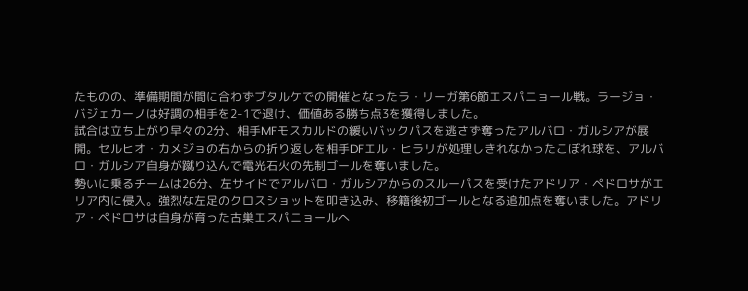たものの、準備期間が間に合わずブタルケでの開催となったラ・リーガ第6節エスパニョール戦。ラージョ・バジェカーノは好調の相手を2-1で退け、価値ある勝ち点3を獲得しました。
試合は立ち上がり早々の2分、相手MFモスカルドの緩いバックパスを逃さず奪ったアルバロ・ガルシアが展開。セルヒオ・カメジョの右からの折り返しを相手DFエル・ヒラリが処理しきれなかったこぼれ球を、アルバロ・ガルシア自身が蹴り込んで電光石火の先制ゴールを奪いました。
勢いに乗るチームは26分、左サイドでアルバロ・ガルシアからのスルーパスを受けたアドリア・ペドロサがエリア内に侵入。強烈な左足のクロスショットを叩き込み、移籍後初ゴールとなる追加点を奪いました。アドリア・ペドロサは自身が育った古巣エスパニョールへ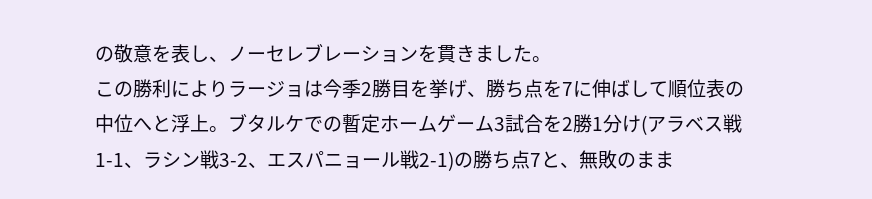の敬意を表し、ノーセレブレーションを貫きました。
この勝利によりラージョは今季2勝目を挙げ、勝ち点を7に伸ばして順位表の中位へと浮上。ブタルケでの暫定ホームゲーム3試合を2勝1分け(アラベス戦1-1、ラシン戦3-2、エスパニョール戦2-1)の勝ち点7と、無敗のまま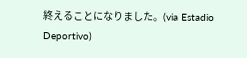終えることになりました。(via Estadio Deportivo)